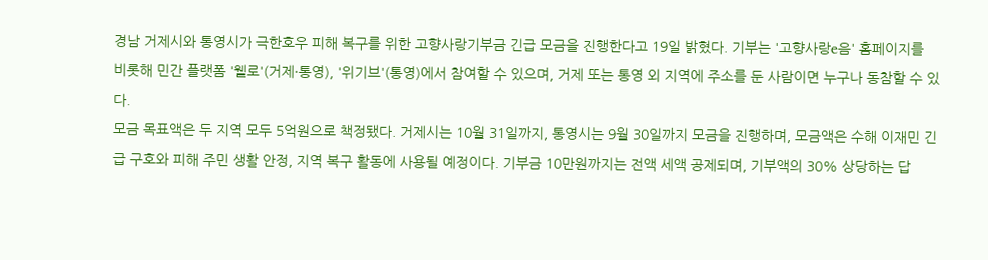경남 거제시와 통영시가 극한호우 피해 복구를 위한 고향사랑기부금 긴급 모금을 진행한다고 19일 밝혔다. 기부는 '고향사랑e음' 홈페이지를 비롯해 민간 플랫폼 '웰로'(거제·통영), '위기브'(통영)에서 참여할 수 있으며, 거제 또는 통영 외 지역에 주소를 둔 사람이면 누구나 동참할 수 있다.
모금 목표액은 두 지역 모두 5억원으로 책정됐다. 거제시는 10월 31일까지, 통영시는 9월 30일까지 모금을 진행하며, 모금액은 수해 이재민 긴급 구호와 피해 주민 생활 안정, 지역 복구 활동에 사용될 예정이다. 기부금 10만원까지는 전액 세액 공제되며, 기부액의 30% 상당하는 답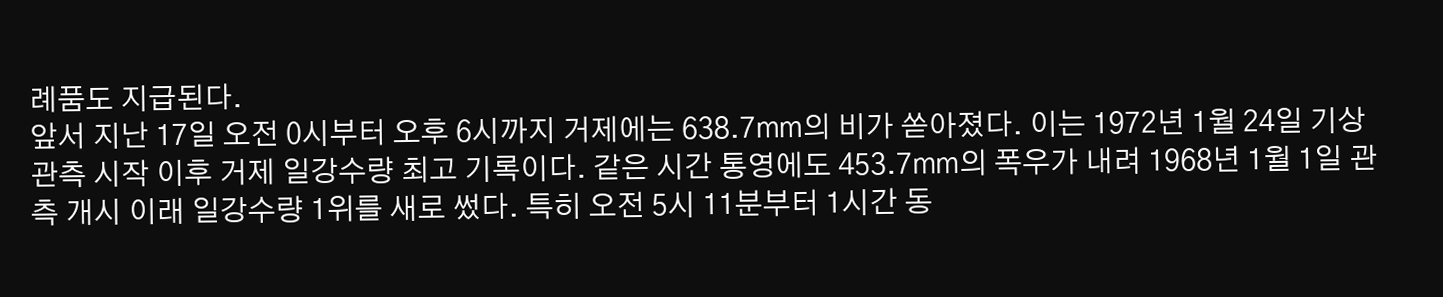례품도 지급된다.
앞서 지난 17일 오전 0시부터 오후 6시까지 거제에는 638.7㎜의 비가 쏟아졌다. 이는 1972년 1월 24일 기상관측 시작 이후 거제 일강수량 최고 기록이다. 같은 시간 통영에도 453.7㎜의 폭우가 내려 1968년 1월 1일 관측 개시 이래 일강수량 1위를 새로 썼다. 특히 오전 5시 11분부터 1시간 동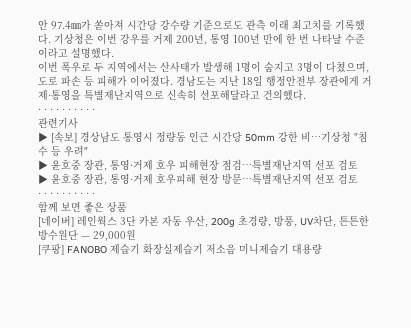안 97.4㎜가 쏟아져 시간당 강수량 기준으로도 관측 이래 최고치를 기록했다. 기상청은 이번 강우를 거제 200년, 통영 100년 만에 한 번 나타날 수준이라고 설명했다.
이번 폭우로 두 지역에서는 산사태가 발생해 1명이 숨지고 3명이 다쳤으며, 도로 파손 등 피해가 이어졌다. 경남도는 지난 18일 행정안전부 장관에게 거제·통영을 특별재난지역으로 신속히 선포해달라고 건의했다.
· · · · · · · · · ·
관련기사
▶ [속보] 경상남도 통영시 정량동 인근 시간당 50mm 강한 비…기상청 "침수 등 우려"
▶ 윤호중 장관, 통영·거제 호우 피해현장 점검…특별재난지역 선포 검토
▶ 윤호중 장관, 통영·거제 호우피해 현장 방문…특별재난지역 선포 검토
· · · · · · · · · ·
함께 보면 좋은 상품
[네이버] 레인웍스 3단 카본 자동 우산, 200g 초경량, 방풍, UV차단, 튼튼한 방수원단 — 29,000원
[쿠팡] FANOBO 제습기 화장실제습기 저소음 미니제습기 대용량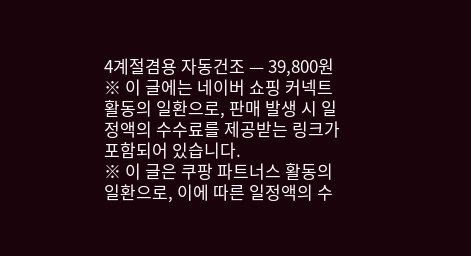4계절겸용 자동건조 — 39,800원
※ 이 글에는 네이버 쇼핑 커넥트 활동의 일환으로, 판매 발생 시 일정액의 수수료를 제공받는 링크가 포함되어 있습니다.
※ 이 글은 쿠팡 파트너스 활동의 일환으로, 이에 따른 일정액의 수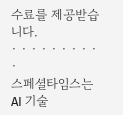수료를 제공받습니다.
· · · · · · · · · ·
스페셜타임스는 AI 기술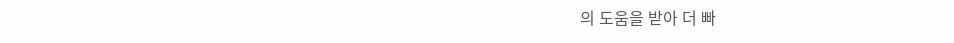의 도움을 받아 더 빠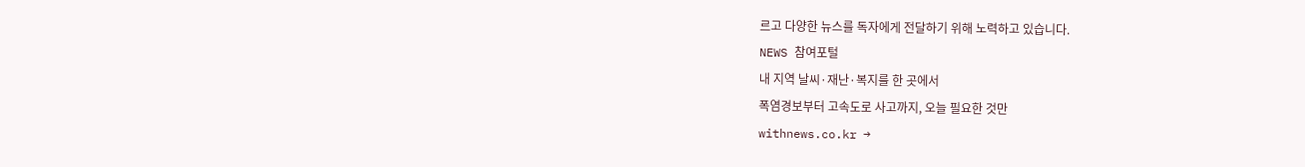르고 다양한 뉴스를 독자에게 전달하기 위해 노력하고 있습니다.
NEWS 참여포털
내 지역 날씨·재난·복지를 한 곳에서
폭염경보부터 고속도로 사고까지, 오늘 필요한 것만
withnews.co.kr →